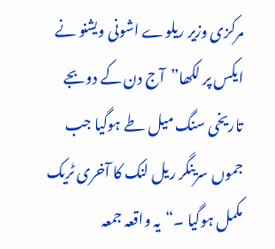مرکزی وزیر ریلوے اشونی ویشنو نے ایکس پر لکھا”آج دن کے دوبجے تاریخی سنگ میل طے ہوگیا جب جموں سرینگر ریل لنک کا آخری ٹریک مکمل ہوگیا ۔“یہ واقعہ جمعہ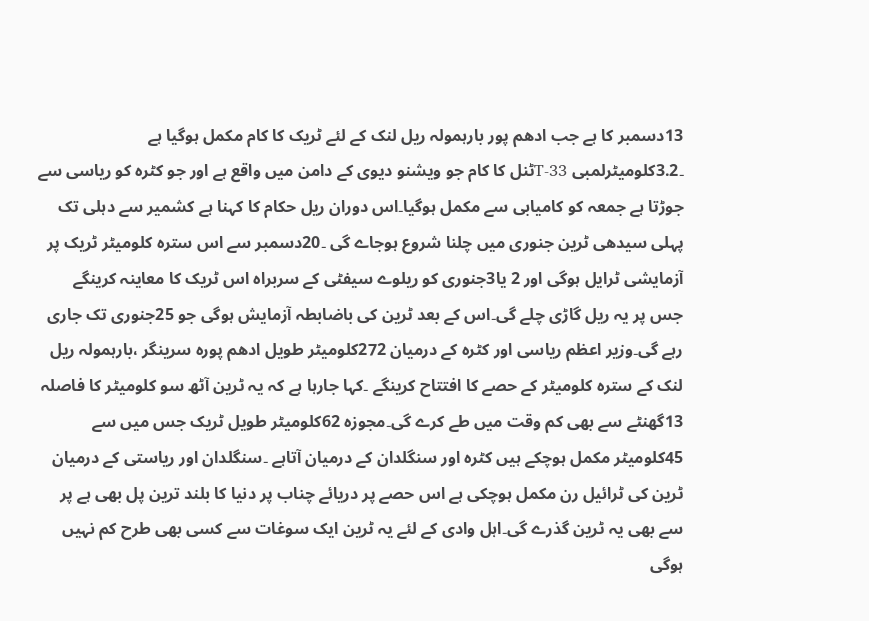13دسمبر کا ہے جب ادھم پور بارہمولہ ریل لنک کے لئے ٹریک کا کام مکمل ہوگیا ہے ۔3.2کلومیٹرلمبی T-33ٹنل کا کام جو ویشنو دیوی کے دامن میں واقع ہے اور جو کٹرہ کو ریاسی سے جوڑتا ہے جمعہ کو کامیابی سے مکمل ہوگیا۔اس دوران ریل حکام کا کہنا ہے کشمیر سے دہلی تک پہلی سیدھی ٹرین جنوری میں چلنا شروع ہوجاے گی ۔20دسمبر سے اس سترہ کلومیٹر ٹریک پر آزمایشی ٹرایل ہوگی اور 2 یا3جنوری کو ریلوے سیفٹی کے سربراہ اس ٹریک کا معاینہ کرینگے جس پر یہ ریل گاڑی چلے گی۔اس کے بعد ٹرین کی باضابطہ آزمایش ہوگی جو 25جنوری تک جاری رہے گی۔وزیر اعظم ریاسی اور کٹرہ کے درمیان 272کلومیٹر طویل ادھم پورہ سرینگر ،بارہمولہ ریل لنک کے سترہ کلومیٹر کے حصے کا افتتاح کرینگے ۔کہا جارہا ہے کہ یہ ٹرین آٹھ سو کلومیٹر کا فاصلہ 13گھنٹے سے بھی کم وقت میں طے کرے گی۔مجوزہ 62کلومیٹر طویل ٹریک جس میں سے 45کلومیٹر مکمل ہوچکے ہیں کٹرہ اور سنگلدان کے درمیان آتاہے ۔سنگلدان اور ریاستی کے درمیان ٹرین کی ٹرائیل رن مکمل ہوچکی ہے اس حصے پر دریائے چناب پر دنیا کا بلند ترین پل بھی ہے پر سے بھی یہ ٹرین گذرے گی۔اہل وادی کے لئے یہ ٹرین ایک سوغات سے کسی بھی طرح کم نہیں ہوگی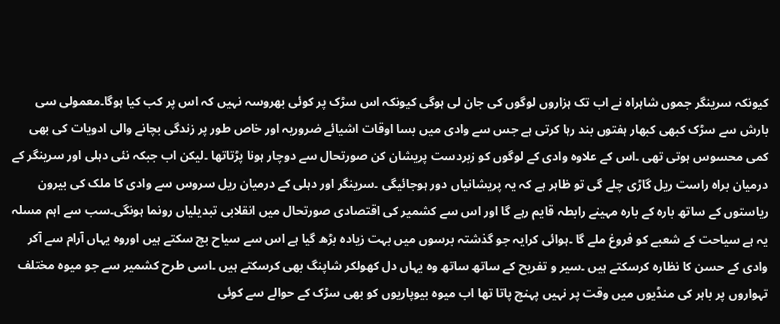کیونکہ سرینگر جموں شاہراہ نے اب تک ہزاروں لوگوں کی جان لی ہوگی کیونکہ اس سڑک پر کوئی بھروسہ نہیں کہ اس پر کب کیا ہوگا۔معمولی سی بارش سے سڑک کبھی کبھار ہفتوں بند رہا کرتی ہے جس سے وادی میں بسا اوقات اشیائے ضروریہ اور خاص طور پر زندگی بچانے والی ادویات کی بھی کمی محسوس ہوتی تھی ۔اس کے علاوہ وادی کے لوگوں کو زبردست پریشان کن صورتحال سے دوچار ہونا پڑتاتھا ۔لیکن اب جبکہ نئی دہلی اور سرینگر کے درمیان براہ راست ریل گاڑی چلے گی تو ظاہر ہے کہ یہ پریشانیاں دور ہوجائیگی ۔سرینگر اور دہلی کے درمیان ریل سروس سے وادی کا ملک کی بیرون ریاستوں کے ساتھ بارہ کے بارہ مہینے رابطہ قایم رہے گا اور اس سے کشمیر کی اقتصادی صورتحال میں انقلابی تبدیلیاں رونما ہونگی۔سب سے اہم مسلہ یہ ہے سیاحت کے شعبے کو فروغ ملے گا ۔ہوائی کرایہ جو گذشتہ برسوں میں بہت زیادہ بڑھ گیا ہے اس سے سیاح بچ سکتے ہیں اوروہ یہاں آرام سے آکر وادی کے حسن کا نظارہ کرسکتے ہیں ۔سیر و تفریح کے ساتھ ساتھ وہ یہاں دل کھولکر شاپنگ بھی کرسکتے ہیں ۔اسی طرح کشمیر سے جو میوہ مختلف تہواروں پر باہر کی منڈیوں میں وقت پر نہیں پہنچ پاتا تھا اب میوہ بیوپاریوں کو بھی سڑک کے حوالے سے کوئی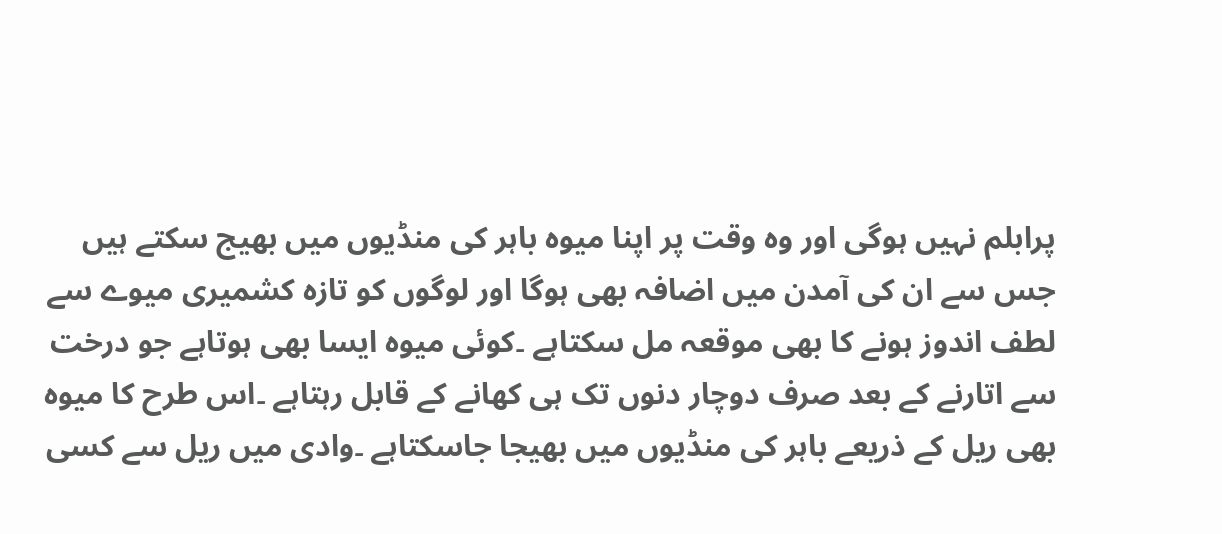پرابلم نہیں ہوگی اور وہ وقت پر اپنا میوہ باہر کی منڈیوں میں بھیج سکتے ہیں جس سے ان کی آمدن میں اضافہ بھی ہوگا اور لوگوں کو تازہ کشمیری میوے سے لطف اندوز ہونے کا بھی موقعہ مل سکتاہے ۔کوئی میوہ ایسا بھی ہوتاہے جو درخت سے اتارنے کے بعد صرف دوچار دنوں تک ہی کھانے کے قابل رہتاہے ۔اس طرح کا میوہ بھی ریل کے ذریعے باہر کی منڈیوں میں بھیجا جاسکتاہے ۔وادی میں ریل سے کسی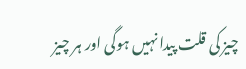چیز کی قلت پیدا نہیں ہوگی اور ہر چیز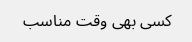کسی بھی وقت مناسب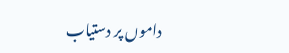داموں پر دستیاب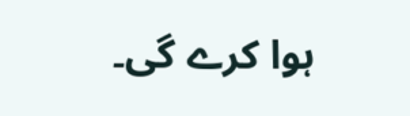ہوا کرے گی۔